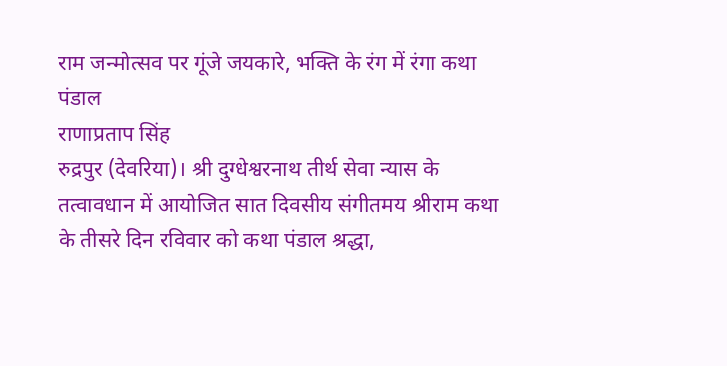राम जन्मोत्सव पर गूंजे जयकारे, भक्ति के रंग में रंगा कथा पंडाल
राणाप्रताप सिंह
रुद्रपुर (देवरिया)। श्री दुग्धेश्वरनाथ तीर्थ सेवा न्यास के तत्वावधान में आयोजित सात दिवसीय संगीतमय श्रीराम कथा के तीसरे दिन रविवार को कथा पंडाल श्रद्धा,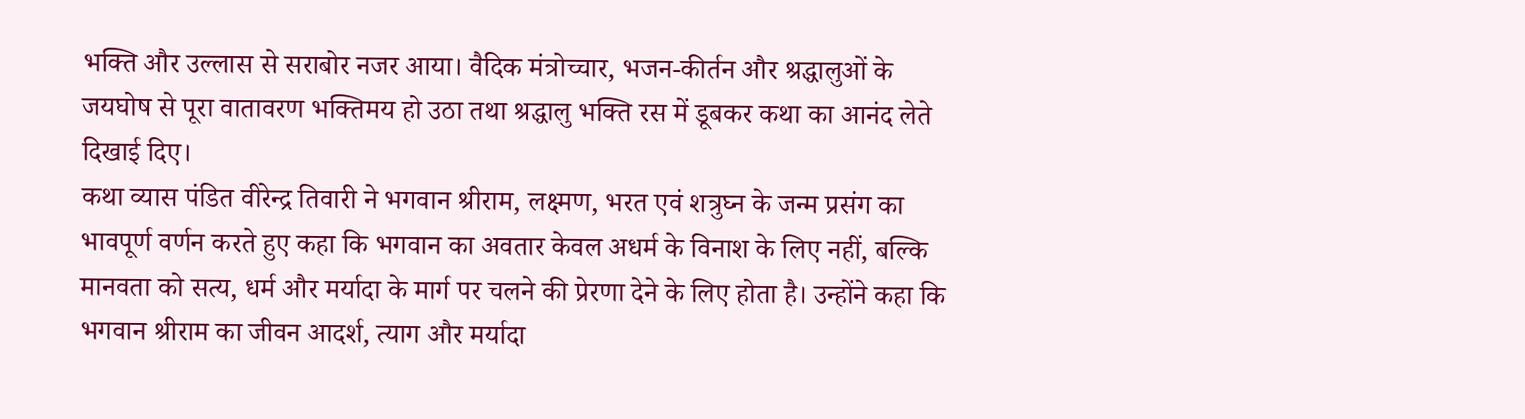भक्ति और उल्लास से सराबोर नजर आया। वैदिक मंत्रोच्चार, भजन-कीर्तन और श्रद्धालुओं के जयघोष से पूरा वातावरण भक्तिमय हो उठा तथा श्रद्धालु भक्ति रस में डूबकर कथा का आनंद लेते दिखाई दिए।
कथा व्यास पंडित वीरेन्द्र तिवारी ने भगवान श्रीराम, लक्ष्मण, भरत एवं शत्रुघ्न के जन्म प्रसंग का भावपूर्ण वर्णन करते हुए कहा कि भगवान का अवतार केवल अधर्म के विनाश के लिए नहीं, बल्कि मानवता को सत्य, धर्म और मर्यादा के मार्ग पर चलने की प्रेरणा देने के लिए होता है। उन्होंने कहा कि भगवान श्रीराम का जीवन आदर्श, त्याग और मर्यादा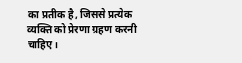का प्रतीक है, जिससे प्रत्येक व्यक्ति को प्रेरणा ग्रहण करनी चाहिए।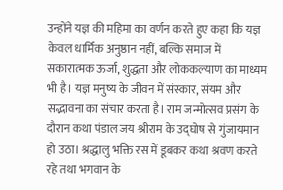उन्होंने यज्ञ की महिमा का वर्णन करते हुए कहा कि यज्ञ केवल धार्मिक अनुष्ठान नहीं, बल्कि समाज में सकारात्मक ऊर्जा, शुद्धता और लोककल्याण का माध्यम भी है। यज्ञ मनुष्य के जीवन में संस्कार, संयम और सद्भावना का संचार करता है। राम जन्मोत्सव प्रसंग के दौरान कथा पंडाल जय श्रीराम के उद्घोष से गुंजायमान हो उठा। श्रद्धालु भक्ति रस में डूबकर कथा श्रवण करते रहे तथा भगवान के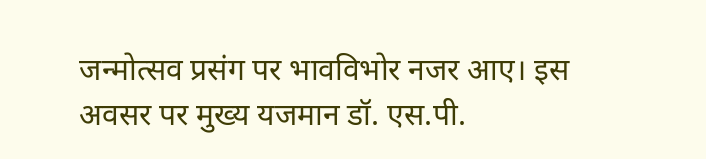जन्मोत्सव प्रसंग पर भावविभोर नजर आए। इस अवसर पर मुख्य यजमान डॉ. एस.पी.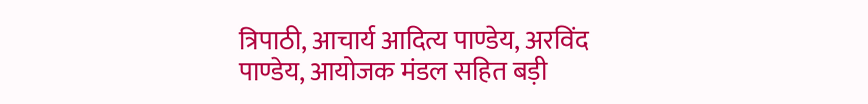त्रिपाठी, आचार्य आदित्य पाण्डेय, अरविंद पाण्डेय, आयोजक मंडल सहित बड़ी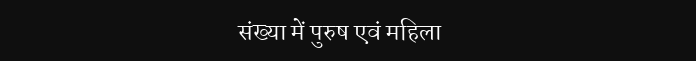संख्या में पुरुष एवं महिला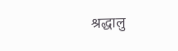श्रद्धालु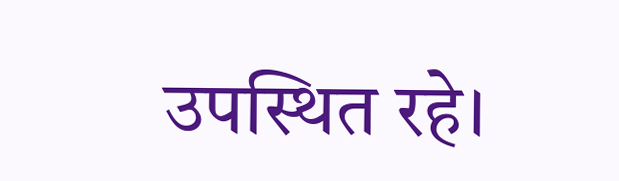उपस्थित रहे।